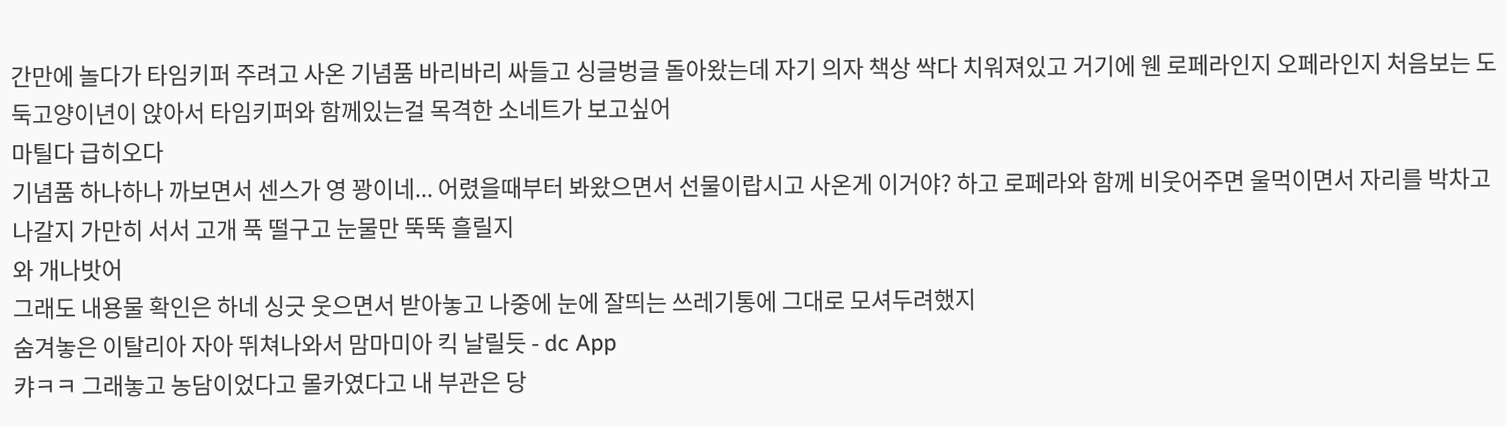간만에 놀다가 타임키퍼 주려고 사온 기념품 바리바리 싸들고 싱글벙글 돌아왔는데 자기 의자 책상 싹다 치워져있고 거기에 웬 로페라인지 오페라인지 처음보는 도둑고양이년이 앉아서 타임키퍼와 함께있는걸 목격한 소네트가 보고싶어
마틸다 급히오다
기념품 하나하나 까보면서 센스가 영 꽝이네... 어렸을때부터 봐왔으면서 선물이랍시고 사온게 이거야? 하고 로페라와 함께 비웃어주면 울먹이면서 자리를 박차고 나갈지 가만히 서서 고개 푹 떨구고 눈물만 뚝뚝 흘릴지
와 개나밧어
그래도 내용물 확인은 하네 싱긋 웃으면서 받아놓고 나중에 눈에 잘띄는 쓰레기통에 그대로 모셔두려했지
숨겨놓은 이탈리아 자아 뛰쳐나와서 맘마미아 킥 날릴듯 - dc App
캬ㅋㅋ 그래놓고 농담이었다고 몰카였다고 내 부관은 당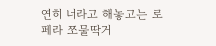연히 너라고 해놓고는 로페라 쪼물딱거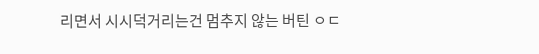리면서 시시덕거리는건 멈추지 않는 버틴 ㅇㄷ